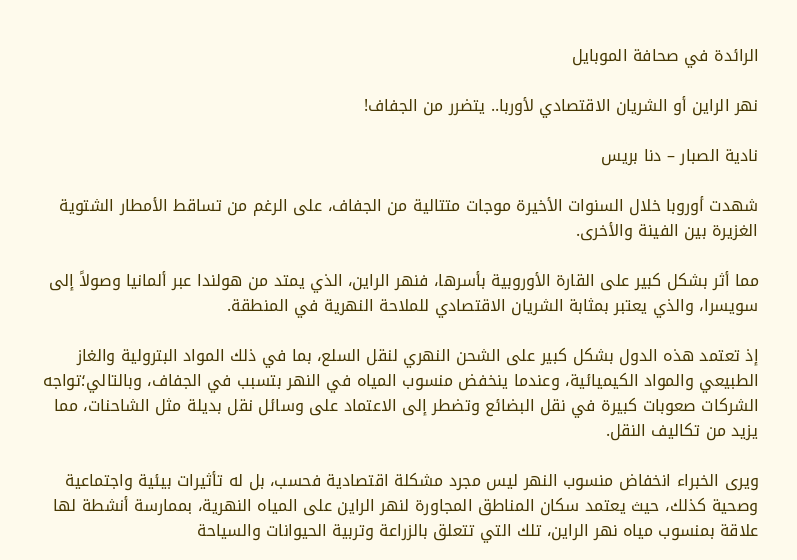الرائدة في صحافة الموبايل

نهر الراين أو الشريان الاقتصادي لأوربا.. يتضرر من الجفاف!

نادية الصبار – دنا بريس

شهدت أوروبا خلال السنوات الأخيرة موجات متتالية من الجفاف، على الرغم من تساقط الأمطار الشتوية الغزيرة بين الفينة والأخرى.

مما أثر بشكل كبير على القارة الأوروبية بأسرها، فنهر الراين، الذي يمتد من هولندا عبر ألمانيا وصولاً إلى سويسرا، والذي يعتبر بمثابة الشريان الاقتصادي للملاحة النهرية في المنطقة.

إذ تعتمد هذه الدول بشكل كبير على الشحن النهري لنقل السلع، بما في ذلك المواد البترولية والغاز الطبيعي والمواد الكيميائية، وعندما ينخفض منسوب المياه في النهر بتسبب في الجفاف، وبالتالي؛تواجه الشركات صعوبات كبيرة في نقل البضائع وتضطر إلى الاعتماد على وسائل نقل بديلة مثل الشاحنات، مما يزيد من تكاليف النقل.

ويرى الخبراء انخفاض منسوب النهر ليس مجرد مشكلة اقتصادية فحسب، بل له تأثيرات بيئية واجتماعية وصحية كذلك، حيث يعتمد سكان المناطق المجاورة لنهر الراين على المياه النهرية، بممارسة أنشطة لها علاقة بمنسوب مياه نهر الراين، تلك التي تتعلق بالزراعة وتربية الحيوانات والسياحة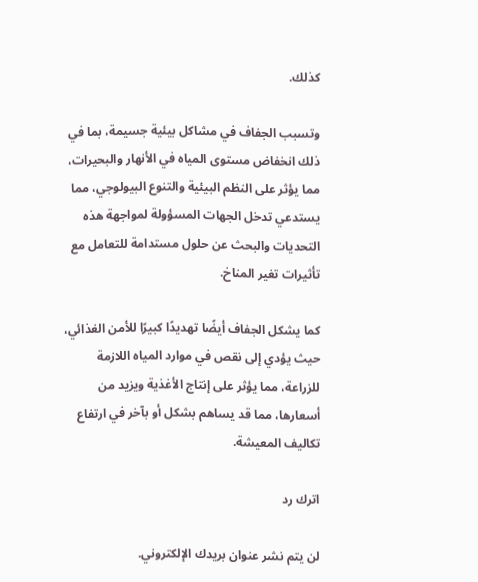كذلك.

وتسبب الجفاف في مشاكل بيئية جسيمة، بما في ذلك انخفاض مستوى المياه في الأنهار والبحيرات، مما يؤثر على النظم البيئية والتنوع البيولوجي، مما يستدعي تدخل الجهات المسؤولة لمواجهة هذه التحديات والبحث عن حلول مستدامة للتعامل مع تأثيرات تغير المناخ.

كما يشكل الجفاف أيضًا تهديدًا كبيرًا للأمن الغذائي، حيث يؤدي إلى نقص في موارد المياه اللازمة للزراعة، مما يؤثر على إنتاج الأغذية ويزيد من أسعارها، مما قد يساهم بشكل أو بآخر في ارتفاع تكاليف المعيشة.

اترك رد

لن يتم نشر عنوان بريدك الإلكتروني.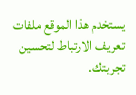يستخدم هذا الموقع ملفات تعريف الارتباط لتحسين تجربتك.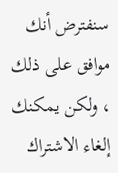سنفترض أنك موافق على ذلك ، ولكن يمكنك إلغاء الاشتراك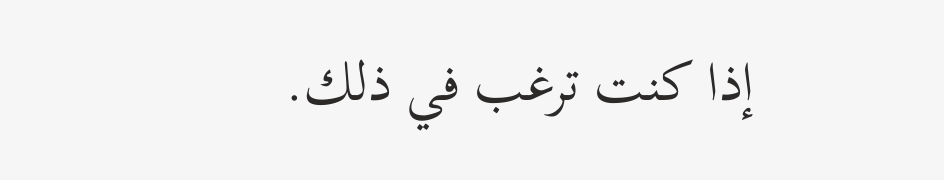إذا كنت ترغب في ذلك.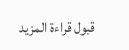قبول قراءة المزيد